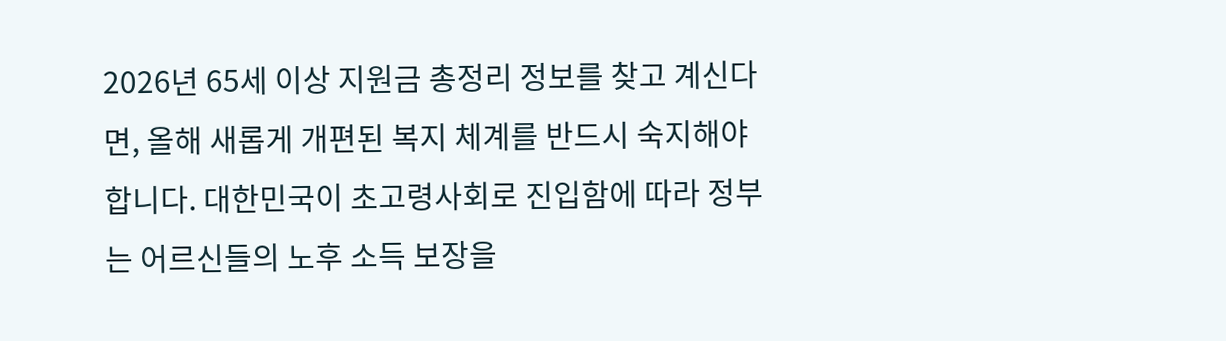2026년 65세 이상 지원금 총정리 정보를 찾고 계신다면, 올해 새롭게 개편된 복지 체계를 반드시 숙지해야 합니다. 대한민국이 초고령사회로 진입함에 따라 정부는 어르신들의 노후 소득 보장을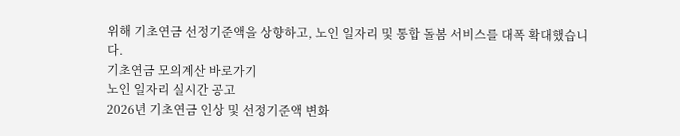위해 기초연금 선정기준액을 상향하고, 노인 일자리 및 통합 돌봄 서비스를 대폭 확대했습니다.
기초연금 모의계산 바로가기
노인 일자리 실시간 공고
2026년 기초연금 인상 및 선정기준액 변화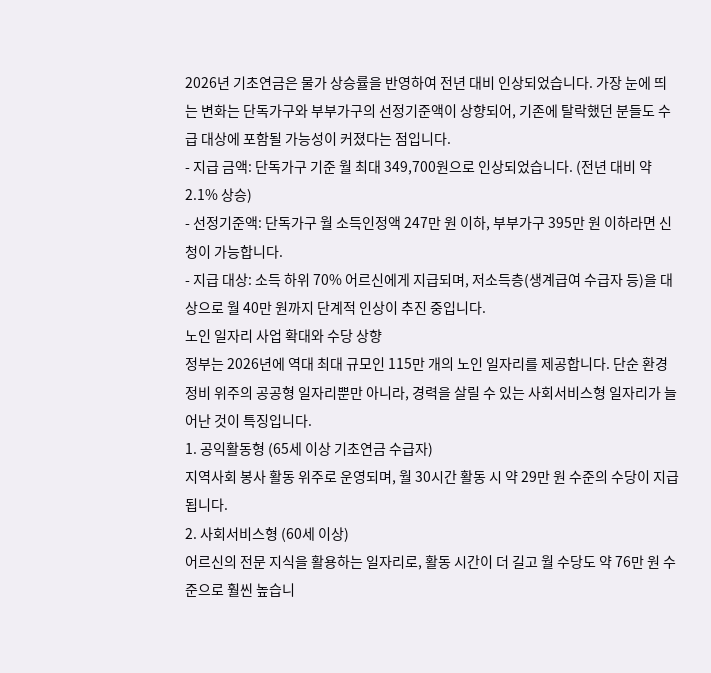2026년 기초연금은 물가 상승률을 반영하여 전년 대비 인상되었습니다. 가장 눈에 띄는 변화는 단독가구와 부부가구의 선정기준액이 상향되어, 기존에 탈락했던 분들도 수급 대상에 포함될 가능성이 커졌다는 점입니다.
- 지급 금액: 단독가구 기준 월 최대 349,700원으로 인상되었습니다. (전년 대비 약 2.1% 상승)
- 선정기준액: 단독가구 월 소득인정액 247만 원 이하, 부부가구 395만 원 이하라면 신청이 가능합니다.
- 지급 대상: 소득 하위 70% 어르신에게 지급되며, 저소득층(생계급여 수급자 등)을 대상으로 월 40만 원까지 단계적 인상이 추진 중입니다.
노인 일자리 사업 확대와 수당 상향
정부는 2026년에 역대 최대 규모인 115만 개의 노인 일자리를 제공합니다. 단순 환경 정비 위주의 공공형 일자리뿐만 아니라, 경력을 살릴 수 있는 사회서비스형 일자리가 늘어난 것이 특징입니다.
1. 공익활동형 (65세 이상 기초연금 수급자)
지역사회 봉사 활동 위주로 운영되며, 월 30시간 활동 시 약 29만 원 수준의 수당이 지급됩니다.
2. 사회서비스형 (60세 이상)
어르신의 전문 지식을 활용하는 일자리로, 활동 시간이 더 길고 월 수당도 약 76만 원 수준으로 훨씬 높습니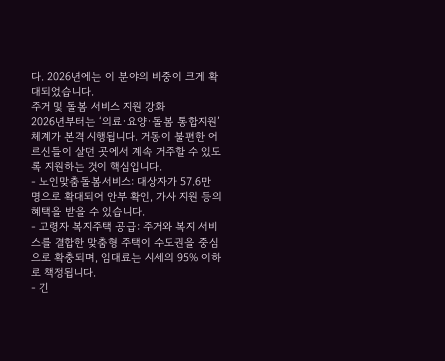다. 2026년에는 이 분야의 비중이 크게 확대되었습니다.
주거 및 돌봄 서비스 지원 강화
2026년부터는 ‘의료·요양·돌봄 통합지원’ 체계가 본격 시행됩니다. 거동이 불편한 어르신들이 살던 곳에서 계속 거주할 수 있도록 지원하는 것이 핵심입니다.
- 노인맞춤돌봄서비스: 대상자가 57.6만 명으로 확대되어 안부 확인, 가사 지원 등의 혜택을 받을 수 있습니다.
- 고령자 복지주택 공급: 주거와 복지 서비스를 결합한 맞춤형 주택이 수도권을 중심으로 확충되며, 임대료는 시세의 95% 이하로 책정됩니다.
- 긴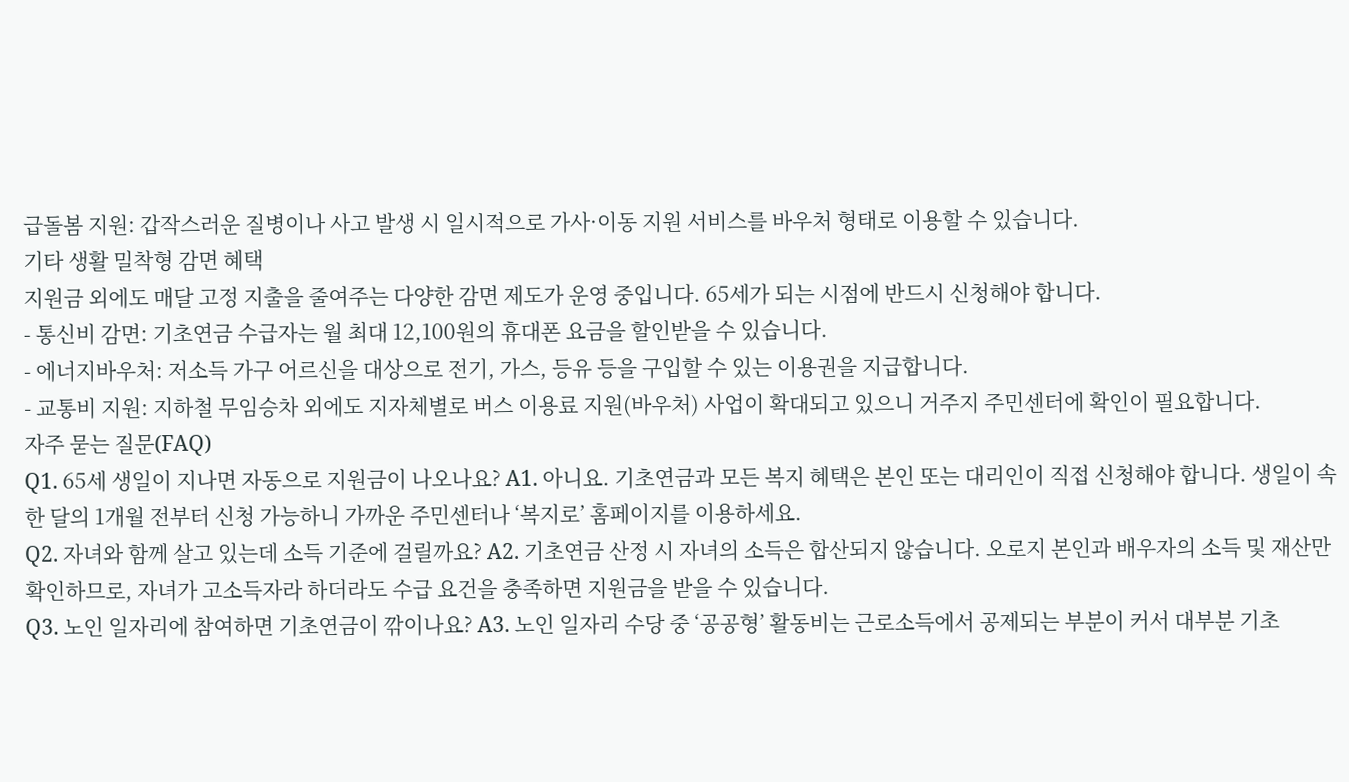급돌봄 지원: 갑작스러운 질병이나 사고 발생 시 일시적으로 가사·이동 지원 서비스를 바우처 형태로 이용할 수 있습니다.
기타 생활 밀착형 감면 혜택
지원금 외에도 매달 고정 지출을 줄여주는 다양한 감면 제도가 운영 중입니다. 65세가 되는 시점에 반드시 신청해야 합니다.
- 통신비 감면: 기초연금 수급자는 월 최대 12,100원의 휴대폰 요금을 할인받을 수 있습니다.
- 에너지바우처: 저소득 가구 어르신을 대상으로 전기, 가스, 등유 등을 구입할 수 있는 이용권을 지급합니다.
- 교통비 지원: 지하철 무임승차 외에도 지자체별로 버스 이용료 지원(바우처) 사업이 확대되고 있으니 거주지 주민센터에 확인이 필요합니다.
자주 묻는 질문(FAQ)
Q1. 65세 생일이 지나면 자동으로 지원금이 나오나요? A1. 아니요. 기초연금과 모든 복지 혜택은 본인 또는 대리인이 직접 신청해야 합니다. 생일이 속한 달의 1개월 전부터 신청 가능하니 가까운 주민센터나 ‘복지로’ 홈페이지를 이용하세요.
Q2. 자녀와 함께 살고 있는데 소득 기준에 걸릴까요? A2. 기초연금 산정 시 자녀의 소득은 합산되지 않습니다. 오로지 본인과 배우자의 소득 및 재산만 확인하므로, 자녀가 고소득자라 하더라도 수급 요건을 충족하면 지원금을 받을 수 있습니다.
Q3. 노인 일자리에 참여하면 기초연금이 깎이나요? A3. 노인 일자리 수당 중 ‘공공형’ 활동비는 근로소득에서 공제되는 부분이 커서 대부분 기초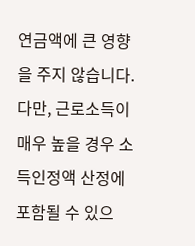연금액에 큰 영향을 주지 않습니다. 다만, 근로소득이 매우 높을 경우 소득인정액 산정에 포함될 수 있으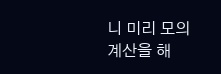니 미리 모의계산을 해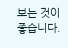보는 것이 좋습니다.